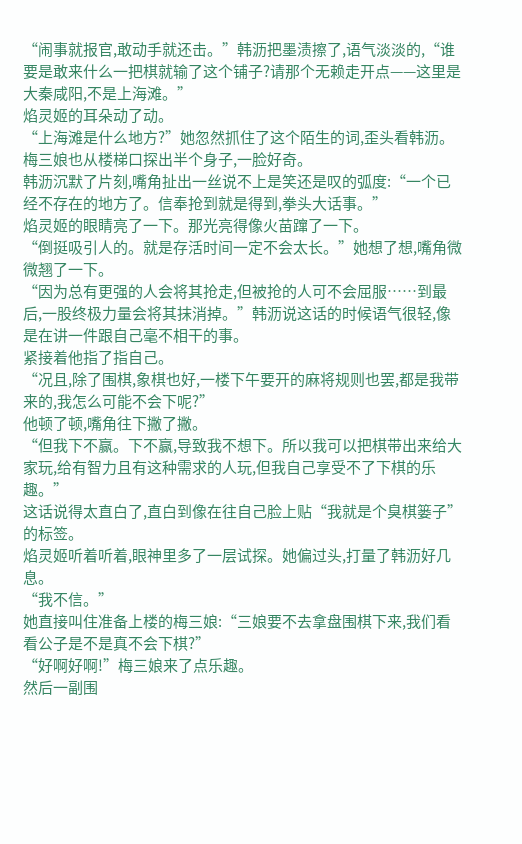“闹事就报官,敢动手就还击。”韩沥把墨渍擦了,语气淡淡的,“谁要是敢来什么一把棋就输了这个铺子?请那个无赖走开点——这里是大秦咸阳,不是上海滩。”
焰灵姬的耳朵动了动。
“上海滩是什么地方?”她忽然抓住了这个陌生的词,歪头看韩沥。
梅三娘也从楼梯口探出半个身子,一脸好奇。
韩沥沉默了片刻,嘴角扯出一丝说不上是笑还是叹的弧度:“一个已经不存在的地方了。信奉抢到就是得到,拳头大话事。”
焰灵姬的眼睛亮了一下。那光亮得像火苗蹿了一下。
“倒挺吸引人的。就是存活时间一定不会太长。”她想了想,嘴角微微翘了一下。
“因为总有更强的人会将其抢走,但被抢的人可不会屈服……到最后,一股终极力量会将其抹消掉。”韩沥说这话的时候语气很轻,像是在讲一件跟自己毫不相干的事。
紧接着他指了指自己。
“况且,除了围棋,象棋也好,一楼下午要开的麻将规则也罢,都是我带来的,我怎么可能不会下呢?”
他顿了顿,嘴角往下撇了撇。
“但我下不赢。下不赢,导致我不想下。所以我可以把棋带出来给大家玩,给有智力且有这种需求的人玩,但我自己享受不了下棋的乐趣。”
这话说得太直白了,直白到像在往自己脸上贴“我就是个臭棋篓子”的标签。
焰灵姬听着听着,眼神里多了一层试探。她偏过头,打量了韩沥好几息。
“我不信。”
她直接叫住准备上楼的梅三娘:“三娘要不去拿盘围棋下来,我们看看公子是不是真不会下棋?”
“好啊好啊!”梅三娘来了点乐趣。
然后一副围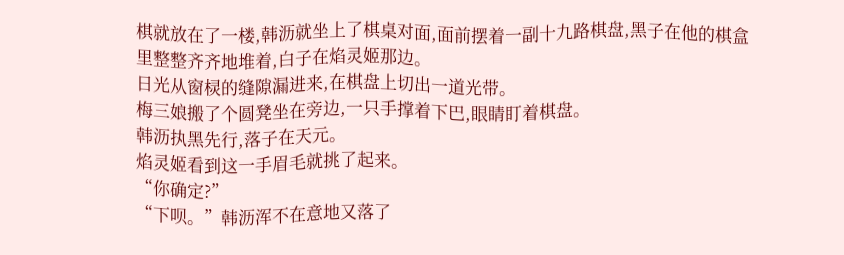棋就放在了一楼,韩沥就坐上了棋桌对面,面前摆着一副十九路棋盘,黑子在他的棋盒里整整齐齐地堆着,白子在焰灵姬那边。
日光从窗棂的缝隙漏进来,在棋盘上切出一道光带。
梅三娘搬了个圆凳坐在旁边,一只手撑着下巴,眼睛盯着棋盘。
韩沥执黑先行,落子在天元。
焰灵姬看到这一手眉毛就挑了起来。
“你确定?”
“下呗。”韩沥浑不在意地又落了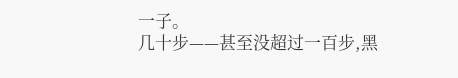一子。
几十步——甚至没超过一百步,黑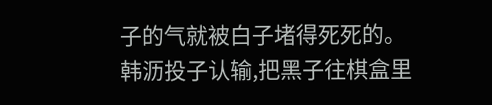子的气就被白子堵得死死的。
韩沥投子认输,把黑子往棋盒里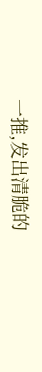一推,发出清脆的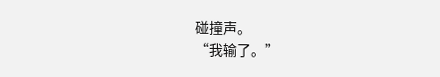碰撞声。
“我输了。”